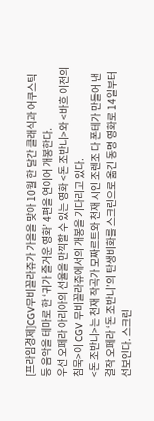[프라임경제]CGV무비꼴라쥬가 가을을 맞아 10월 한 달간 클래식과 어쿠스틱 등 음악을 테마로 한 ‘귀가 즐거운 영화’ 4편을 연이어 개봉한다.
우선 오페라 아리아의 선율을 만끽할 수 있는 영화 <돈 조반니>와 <바흐 이전의 침묵>이 CGV 무비꼴라쥬에서의 개봉을 기다리고 있다.
<돈 조반니>는 천재 작곡가 모짜르트와 천재 시인 조렌조 다 폰테가 만들어 낸 걸작 오페라 ‘돈 조반니’의 탄생비화를 스크린으로 옮긴 동명 영화로 14일부터 선보인다. 스크린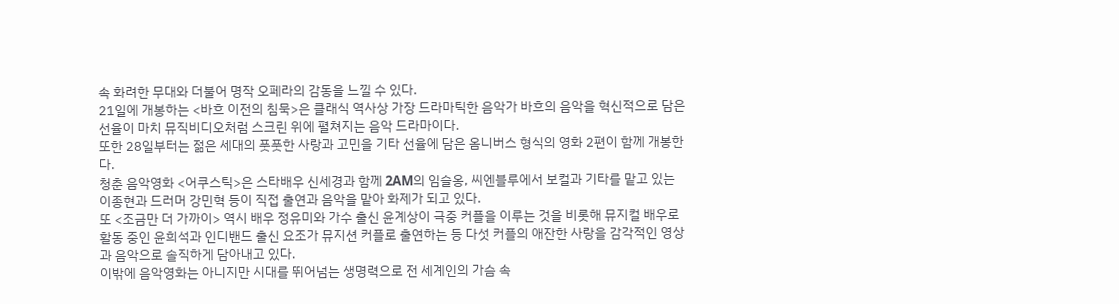속 화려한 무대와 더불어 명작 오페라의 감동을 느낄 수 있다.
21일에 개봉하는 <바흐 이전의 침묵>은 클래식 역사상 가장 드라마틱한 음악가 바흐의 음악을 혁신적으로 담은 선율이 마치 뮤직비디오처럼 스크린 위에 펼쳐지는 음악 드라마이다.
또한 28일부터는 젊은 세대의 풋풋한 사랑과 고민을 기타 선율에 담은 옴니버스 형식의 영화 2편이 함께 개봉한다.
청춘 음악영화 <어쿠스틱>은 스타배우 신세경과 함께 2AM의 임슬옹, 씨엔블루에서 보컬과 기타를 맡고 있는 이종현과 드러머 강민혁 등이 직접 출연과 음악을 맡아 화제가 되고 있다.
또 <조금만 더 가까이> 역시 배우 정유미와 가수 출신 윤계상이 극중 커플을 이루는 것을 비롯해 뮤지컬 배우로 활동 중인 윤희석과 인디밴드 출신 요조가 뮤지션 커플로 출연하는 등 다섯 커플의 애잔한 사랑을 감각적인 영상과 음악으로 솔직하게 담아내고 있다.
이밖에 음악영화는 아니지만 시대를 뛰어넘는 생명력으로 전 세계인의 가슴 속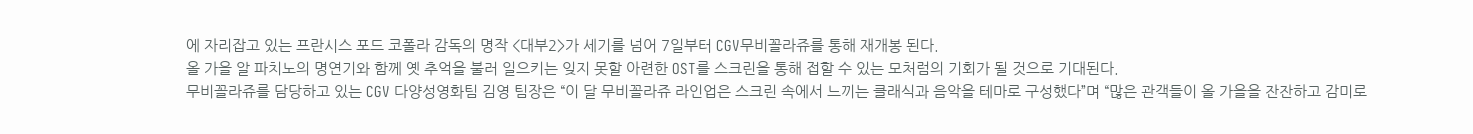에 자리잡고 있는 프란시스 포드 코폴라 감독의 명작 <대부2>가 세기를 넘어 7일부터 CGV무비꼴라쥬를 통해 재개봉 된다.
올 가을 알 파치노의 명연기와 함께 옛 추억을 불러 일으키는 잊지 못할 아련한 OST를 스크린을 통해 접할 수 있는 모처럼의 기회가 될 것으로 기대된다.
무비꼴라쥬를 담당하고 있는 CGV 다양성영화팀 김영 팀장은 “이 달 무비꼴라쥬 라인업은 스크린 속에서 느끼는 클래식과 음악을 테마로 구성했다”며 “많은 관객들이 올 가을을 잔잔하고 감미로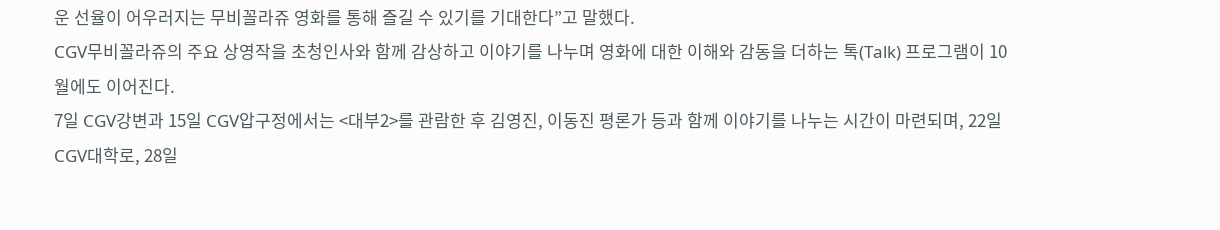운 선율이 어우러지는 무비꼴라쥬 영화를 통해 즐길 수 있기를 기대한다”고 말했다.
CGV무비꼴라쥬의 주요 상영작을 초청인사와 함께 감상하고 이야기를 나누며 영화에 대한 이해와 감동을 더하는 톡(Talk) 프로그램이 10월에도 이어진다.
7일 CGV강변과 15일 CGV압구정에서는 <대부2>를 관람한 후 김영진, 이동진 평론가 등과 함께 이야기를 나누는 시간이 마련되며, 22일 CGV대학로, 28일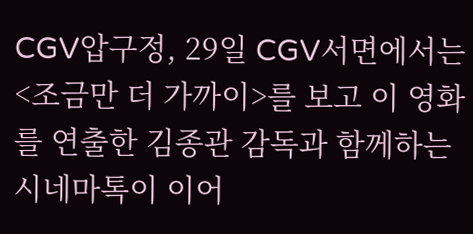CGV압구정, 29일 CGV서면에서는 <조금만 더 가까이>를 보고 이 영화를 연출한 김종관 감독과 함께하는 시네마톡이 이어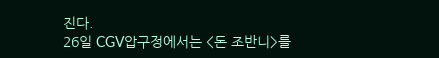진다.
26일 CGV압구정에서는 <돈 조반니>를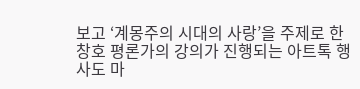보고 ‘계몽주의 시대의 사랑’을 주제로 한창호 평론가의 강의가 진행되는 아트톡 행사도 마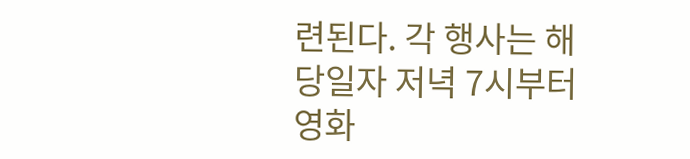련된다. 각 행사는 해당일자 저녁 7시부터 영화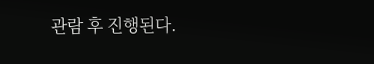관람 후 진행된다.